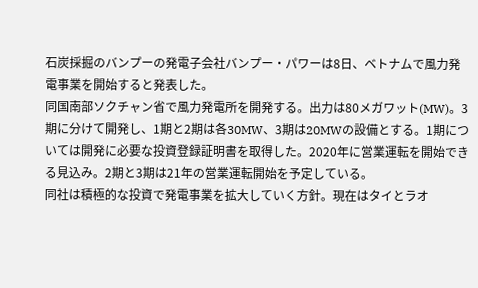石炭採掘のバンプーの発電子会社バンプー・パワーは8日、ベトナムで風力発電事業を開始すると発表した。
同国南部ソクチャン省で風力発電所を開発する。出力は80メガワット(MW)。3期に分けて開発し、1期と2期は各30MW、3期は20MWの設備とする。1期については開発に必要な投資登録証明書を取得した。2020年に営業運転を開始できる見込み。2期と3期は21年の営業運転開始を予定している。
同社は積極的な投資で発電事業を拡大していく方針。現在はタイとラオ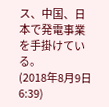ス、中国、日本で発電事業を手掛けている。
(2018年8月9日 6:39)